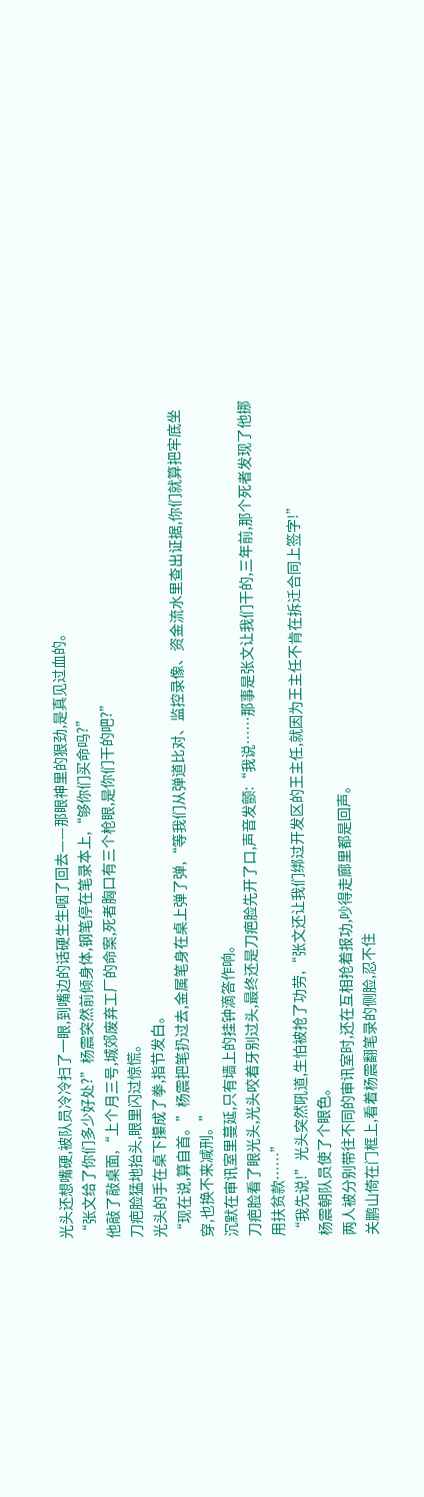光头还想嘴硬,被队员冷冷扫了一眼,到嘴边的话硬生生咽了回去——那眼神里的狠劲,是真见过血的。
“张文给了你们多少好处?”杨震突然前倾身体,钢笔停在笔录本上,“够你们买命吗?”
他敲了敲桌面,“上个月三号,城郊废弃工厂的命案,死者胸口有三个枪眼,是你们干的吧?”
刀疤脸猛地抬头,眼里闪过惊慌。
光头的手在桌下攥成了拳,指节发白。
“现在说,算自首。”杨震把笔扔过去,金属笔身在桌上弹了弹,“等我们从弹道比对、监控录像、资金流水里查出证据,你们就算把牢底坐穿,也换不来减刑。”
沉默在审讯室里蔓延,只有墙上的挂钟滴答作响。
刀疤脸看了眼光头,光头咬着牙别过头,最终还是刀疤脸先开了口,声音发颤:“我说……那事是张文让我们干的,三年前,那个死者发现了他挪用扶贫款……”
“我先说!”光头突然吼道,生怕被抢了功劳,“张文还让我们绑过开发区的王主任,就因为王主任不肯在拆迁合同上签字!”
杨震朝队员使了个眼色。
两人被分别带往不同的审讯室时,还在互相抢着报功,吵得走廊里都是回声。
关鹏山倚在门框上,看着杨震翻笔录的侧脸,忍不住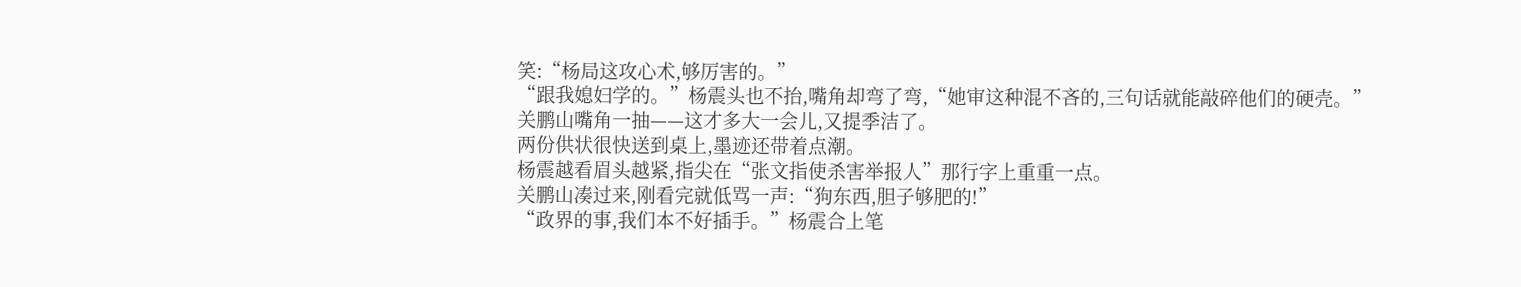笑:“杨局这攻心术,够厉害的。”
“跟我媳妇学的。”杨震头也不抬,嘴角却弯了弯,“她审这种混不吝的,三句话就能敲碎他们的硬壳。”
关鹏山嘴角一抽——这才多大一会儿,又提季洁了。
两份供状很快送到桌上,墨迹还带着点潮。
杨震越看眉头越紧,指尖在“张文指使杀害举报人”那行字上重重一点。
关鹏山凑过来,刚看完就低骂一声:“狗东西,胆子够肥的!”
“政界的事,我们本不好插手。”杨震合上笔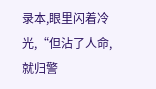录本,眼里闪着冷光,“但沾了人命,就归警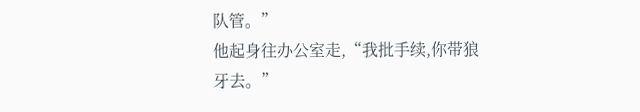队管。”
他起身往办公室走,“我批手续,你带狼牙去。”